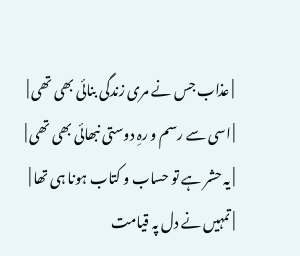| عذاب جس نے مری زندگی بنائی بھی تھی |
| اسی سے رسم و رہِ دوستی نبھائی بھی تھی |
| یہ حشر ہے تو حساب و کتاب ہونا ہی تھا |
| تمہیں نے دل پہ قیامت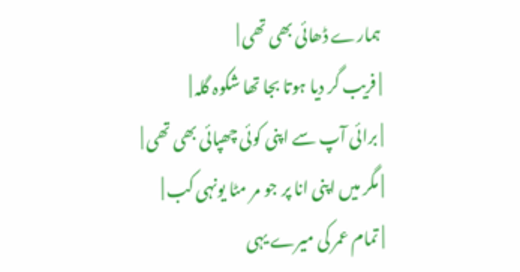ہمارے ڈھائی بھی تھی |
| فریب گر دیا ہوتا بجا تھا شکوہ گلہ |
| برائی آپ سے اپنی کوئی چھپائی بھی تھی |
| مگر میں اپنی انا پر جو مر مٹا یونہی کب |
| تمام عمر کی میرے یہی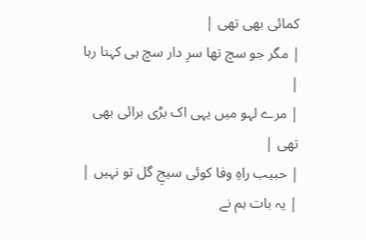کمائی بھی تھی |
| مگر جو سچ تھا سرِ دار سچ ہی کہتا رہا |
| مرے لہو میں یہی اک بڑی برائی بھی تھی |
| حبیب راہِ وفا کوئی سیجِ گل تو نہیں |
| یہ بات ہم نے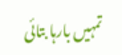تمہیں بارہا بتائی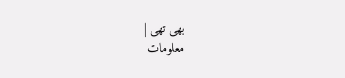بھی تھی |
معلومات